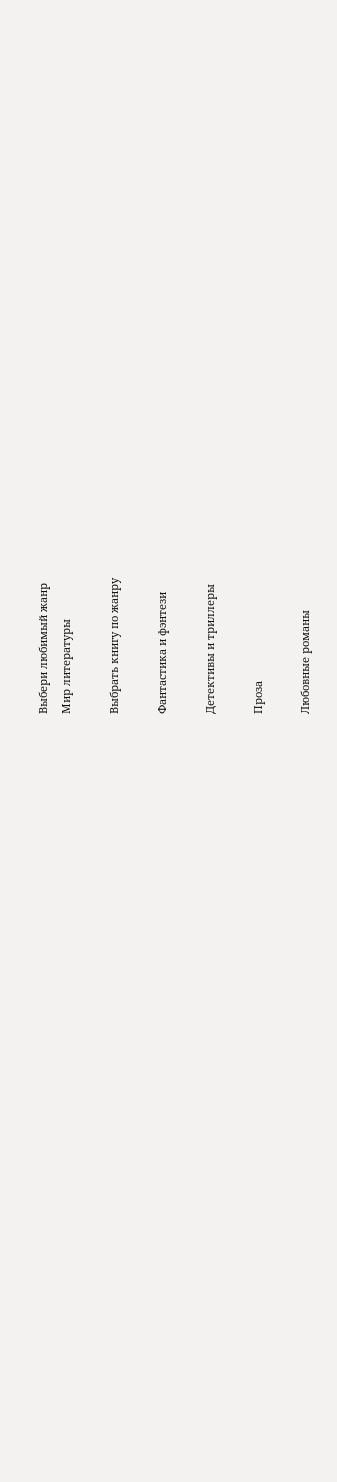Выбери любимый жанр
Мир литературы

Выбрать книгу по жанру

Фантастика и фэнтези

Детективы и триллеры

Проза

Любовные романы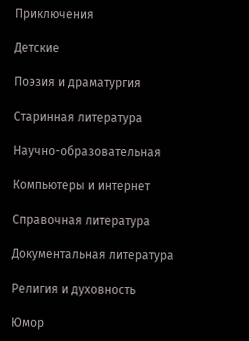Приключения

Детские

Поэзия и драматургия

Старинная литература

Научно-образовательная

Компьютеры и интернет

Справочная литература

Документальная литература

Религия и духовность

Юмор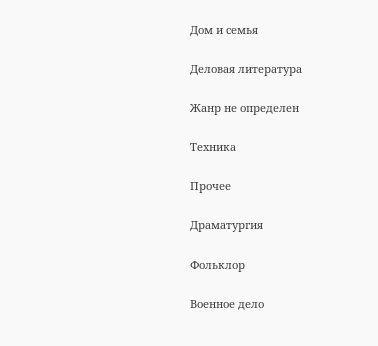Дом и семья

Деловая литература

Жанр не определен

Техника

Прочее

Драматургия

Фольклор

Военное дело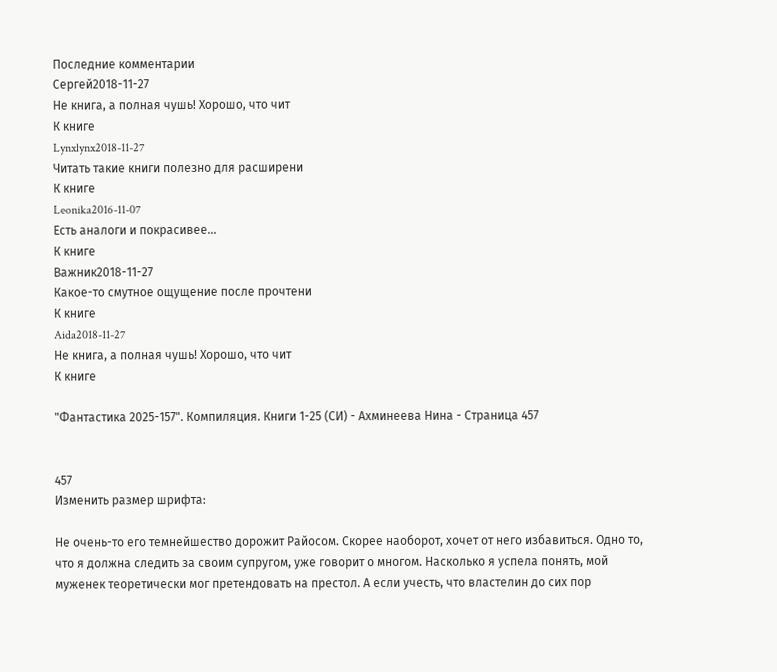Последние комментарии
Сергей2018-11-27
Не книга, а полная чушь! Хорошо, что чит
К книге
Lynxlynx2018-11-27
Читать такие книги полезно для расширени
К книге
Leonika2016-11-07
Есть аналоги и покрасивее...
К книге
Важник2018-11-27
Какое-то смутное ощущение после прочтени
К книге
Aida2018-11-27
Не книга, а полная чушь! Хорошо, что чит
К книге

"Фантастика 2025-157". Компиляция. Книги 1-25 (СИ) - Ахминеева Нина - Страница 457


457
Изменить размер шрифта:

Не очень-то его темнейшество дорожит Райосом. Скорее наоборот, хочет от него избавиться. Одно то, что я должна следить за своим супругом, уже говорит о многом. Насколько я успела понять, мой муженек теоретически мог претендовать на престол. А если учесть, что властелин до сих пор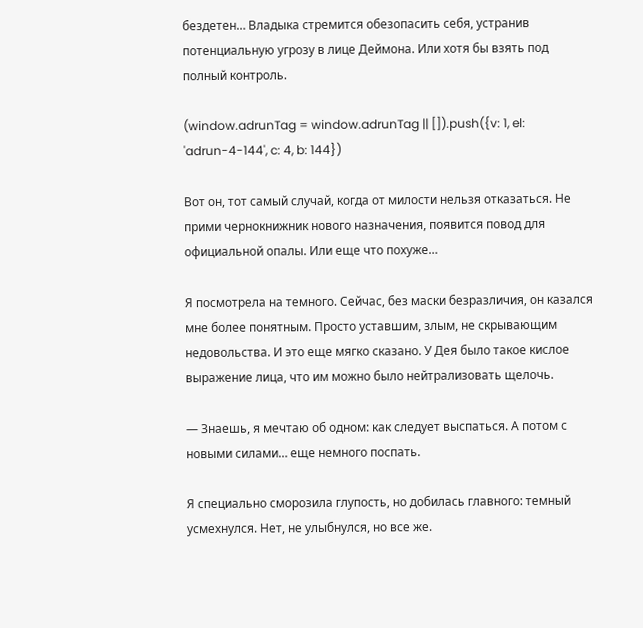бездетен… Владыка стремится обезопасить себя, устранив потенциальную угрозу в лице Деймона. Или хотя бы взять под полный контроль.

(window.adrunTag = window.adrunTag || []).push({v: 1, el: 'adrun-4-144', c: 4, b: 144})

Вот он, тот самый случай, когда от милости нельзя отказаться. Не прими чернокнижник нового назначения, появится повод для официальной опалы. Или еще что похуже…

Я посмотрела на темного. Сейчас, без маски безразличия, он казался мне более понятным. Просто уставшим, злым, не скрывающим недовольства. И это еще мягко сказано. У Дея было такое кислое выражение лица, что им можно было нейтрализовать щелочь.

— Знаешь, я мечтаю об одном: как следует выспаться. А потом с новыми силами… еще немного поспать.

Я специально сморозила глупость, но добилась главного: темный усмехнулся. Нет, не улыбнулся, но все же.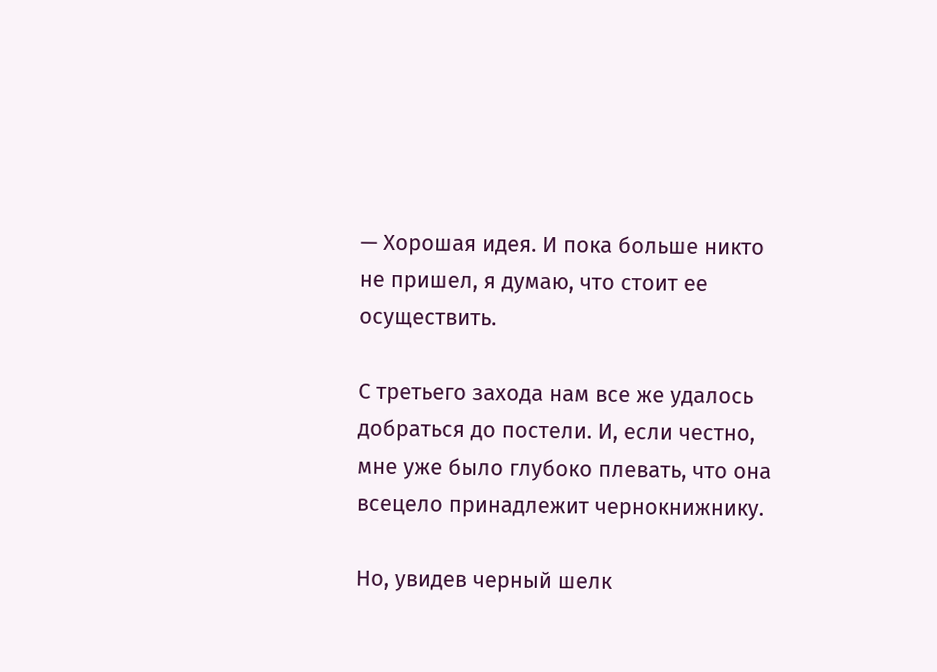— Хорошая идея. И пока больше никто не пришел, я думаю, что стоит ее осуществить.

С третьего захода нам все же удалось добраться до постели. И, если честно, мне уже было глубоко плевать, что она всецело принадлежит чернокнижнику.

Но, увидев черный шелк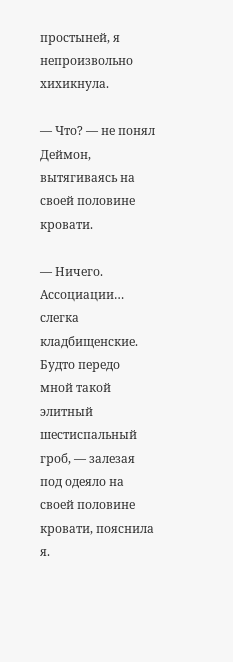простыней, я непроизвольно хихикнула.

— Что? — не понял Деймон, вытягиваясь на своей половине кровати.

— Ничего. Ассоциации… слегка кладбищенские. Будто передо мной такой элитный шестиспальный гроб, — залезая под одеяло на своей половине кровати, пояснила я.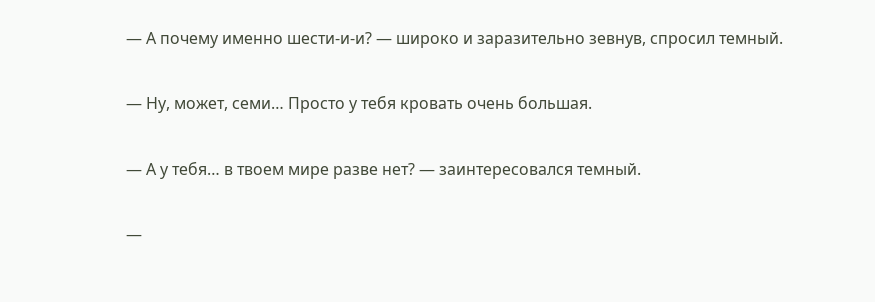— А почему именно шести-и-и? — широко и заразительно зевнув, спросил темный.

— Ну, может, семи… Просто у тебя кровать очень большая.

— А у тебя… в твоем мире разве нет? — заинтересовался темный.

—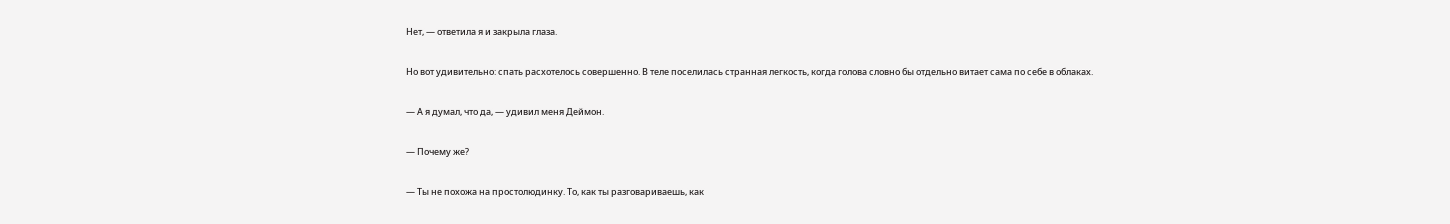Нет, — ответила я и закрыла глаза.

Но вот удивительно: спать расхотелось совершенно. В теле поселилась странная легкость, когда голова словно бы отдельно витает сама по себе в облаках.

— А я думал, что да, — удивил меня Деймон.

— Почему же?

— Ты не похожа на простолюдинку. То, как ты разговариваешь, как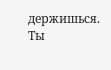держишься. Ты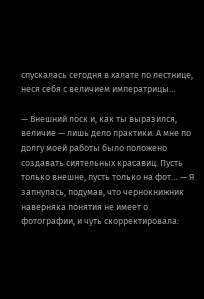спускалась сегодня в халате по лестнице, неся себя с величием императрицы…

— Внешний лоск и, как ты выразился, величие — лишь дело практики. А мне по долгу моей работы было положено создавать сиятельных красавиц. Пусть только внешне, пусть только на фот… — Я запнулась, подумав, что чернокнижник наверняка понятия не имеет о фотографии, и чуть скорректировала: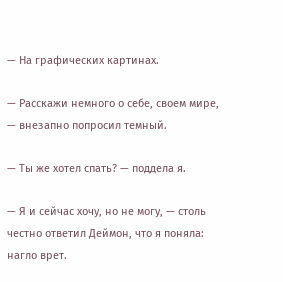— На графических картинах.

— Расскажи немного о себе, своем мире, — внезапно попросил темный.

— Ты же хотел спать? — поддела я.

— Я и сейчас хочу, но не могу, — столь честно ответил Деймон, что я поняла: нагло врет.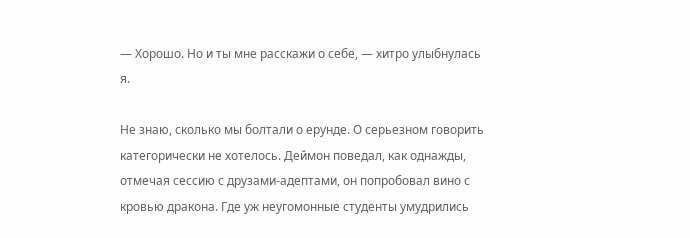— Хорошо. Но и ты мне расскажи о себе, — хитро улыбнулась я.

Не знаю, сколько мы болтали о ерунде. О серьезном говорить категорически не хотелось. Деймон поведал, как однажды, отмечая сессию с друзами-адептами, он попробовал вино с кровью дракона. Где уж неугомонные студенты умудрились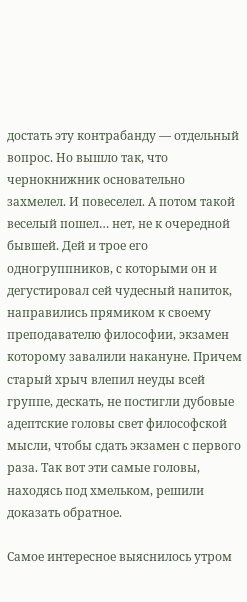достать эту контрабанду — отдельный вопрос. Но вышло так, что чернокнижник основательно захмелел. И повеселел. А потом такой веселый пошел… нет, не к очередной бывшей. Дей и трое его одногруппников, с которыми он и дегустировал сей чудесный напиток, направились прямиком к своему преподавателю философии, экзамен которому завалили накануне. Причем старый хрыч влепил неуды всей группе, дескать, не постигли дубовые адептские головы свет философской мысли, чтобы сдать экзамен с первого раза. Так вот эти самые головы, находясь под хмельком, решили доказать обратное.

Самое интересное выяснилось утром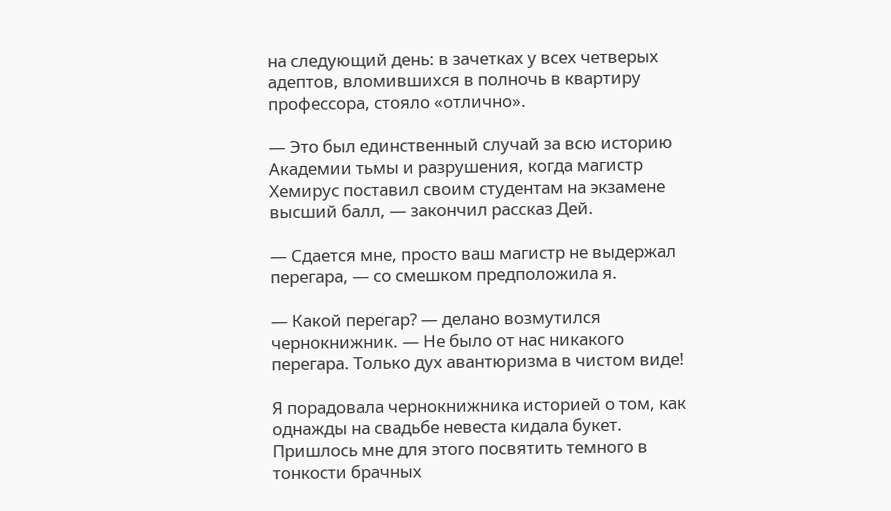на следующий день: в зачетках у всех четверых адептов, вломившихся в полночь в квартиру профессора, стояло «отлично».

— Это был единственный случай за всю историю Академии тьмы и разрушения, когда магистр Хемирус поставил своим студентам на экзамене высший балл, — закончил рассказ Дей.

— Сдается мне, просто ваш магистр не выдержал перегара, — со смешком предположила я.

— Какой перегар? — делано возмутился чернокнижник. — Не было от нас никакого перегара. Только дух авантюризма в чистом виде!

Я порадовала чернокнижника историей о том, как однажды на свадьбе невеста кидала букет. Пришлось мне для этого посвятить темного в тонкости брачных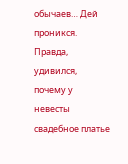обычаев… Дей проникся. Правда, удивился, почему у невесты свадебное платье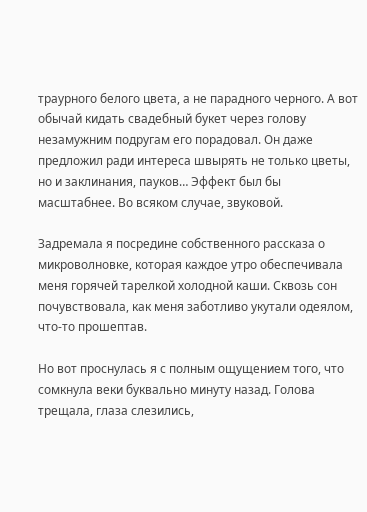траурного белого цвета, а не парадного черного. А вот обычай кидать свадебный букет через голову незамужним подругам его порадовал. Он даже предложил ради интереса швырять не только цветы, но и заклинания, пауков… Эффект был бы масштабнее. Во всяком случае, звуковой.

Задремала я посредине собственного рассказа о микроволновке, которая каждое утро обеспечивала меня горячей тарелкой холодной каши. Сквозь сон почувствовала, как меня заботливо укутали одеялом, что-то прошептав.

Но вот проснулась я с полным ощущением того, что сомкнула веки буквально минуту назад. Голова трещала, глаза слезились,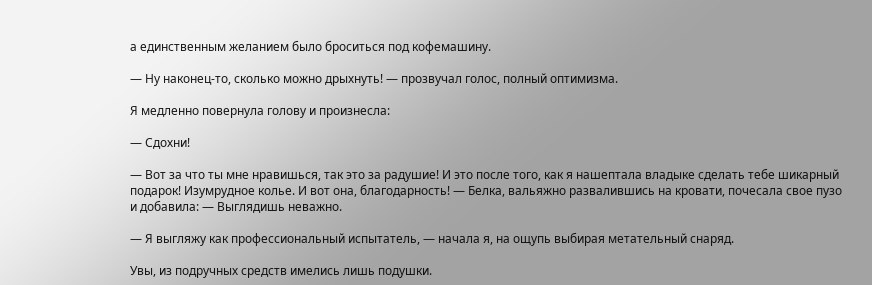а единственным желанием было броситься под кофемашину.

— Ну наконец-то, сколько можно дрыхнуть! — прозвучал голос, полный оптимизма.

Я медленно повернула голову и произнесла:

— Сдохни!

— Вот за что ты мне нравишься, так это за радушие! И это после того, как я нашептала владыке сделать тебе шикарный подарок! Изумрудное колье. И вот она, благодарность! — Белка, вальяжно развалившись на кровати, почесала свое пузо и добавила: — Выглядишь неважно.

— Я выгляжу как профессиональный испытатель, — начала я, на ощупь выбирая метательный снаряд.

Увы, из подручных средств имелись лишь подушки.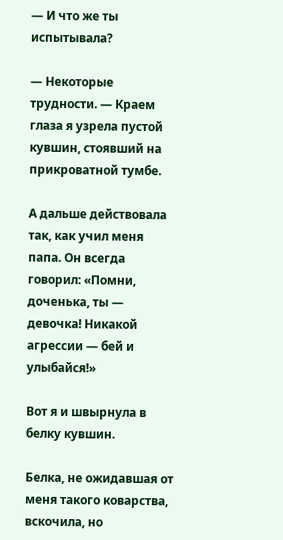— И что же ты испытывала?

— Некоторые трудности. — Краем глаза я узрела пустой кувшин, стоявший на прикроватной тумбе.

А дальше действовала так, как учил меня папа. Он всегда говорил: «Помни, доченька, ты — девочка! Никакой агрессии — бей и улыбайся!»

Вот я и швырнула в белку кувшин.

Белка, не ожидавшая от меня такого коварства, вскочила, но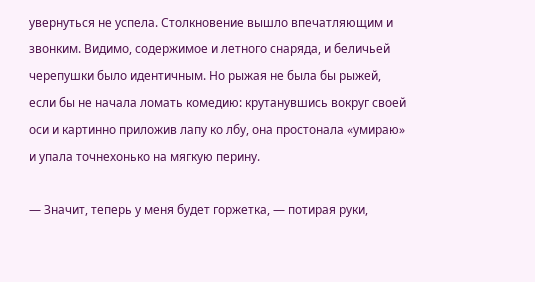увернуться не успела. Столкновение вышло впечатляющим и звонким. Видимо, содержимое и летного снаряда, и беличьей черепушки было идентичным. Но рыжая не была бы рыжей, если бы не начала ломать комедию: крутанувшись вокруг своей оси и картинно приложив лапу ко лбу, она простонала «умираю» и упала точнехонько на мягкую перину.

— Значит, теперь у меня будет горжетка, — потирая руки,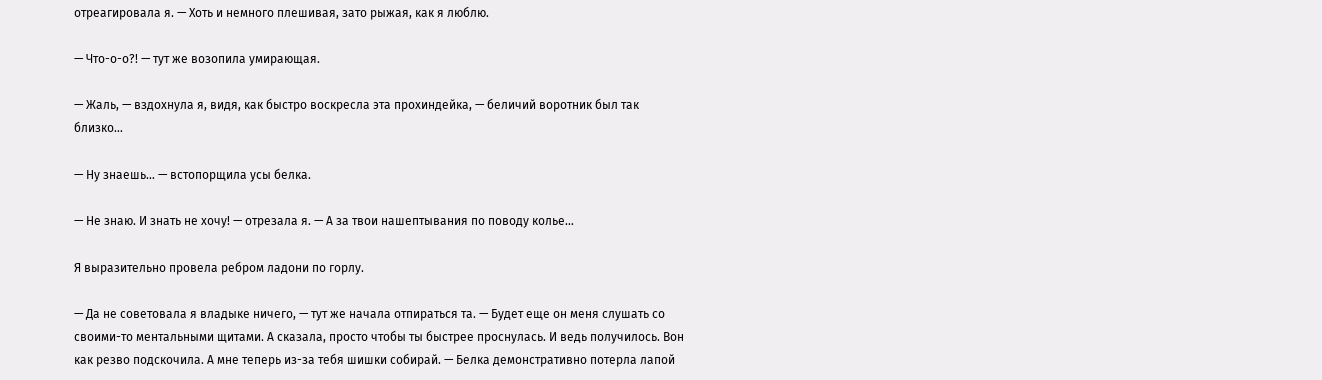отреагировала я. — Хоть и немного плешивая, зато рыжая, как я люблю.

— Что-о-о?! — тут же возопила умирающая.

— Жаль, — вздохнула я, видя, как быстро воскресла эта прохиндейка, — беличий воротник был так близко…

— Ну знаешь… — встопорщила усы белка.

— Не знаю. И знать не хочу! — отрезала я. — А за твои нашептывания по поводу колье…

Я выразительно провела ребром ладони по горлу.

— Да не советовала я владыке ничего, — тут же начала отпираться та. — Будет еще он меня слушать со своими-то ментальными щитами. А сказала, просто чтобы ты быстрее проснулась. И ведь получилось. Вон как резво подскочила. А мне теперь из-за тебя шишки собирай. — Белка демонстративно потерла лапой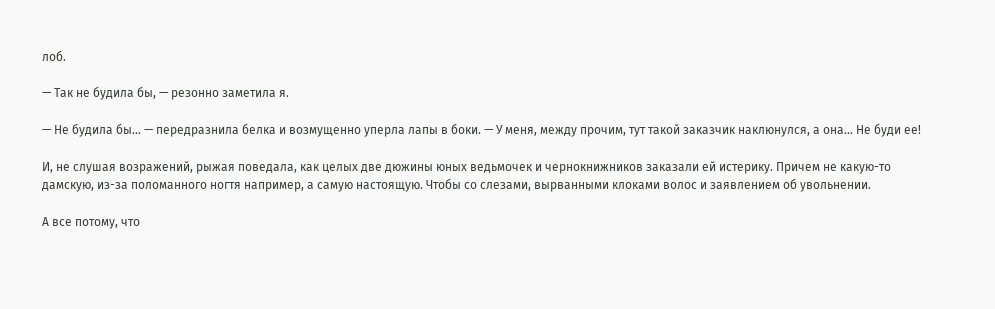лоб.

— Так не будила бы, — резонно заметила я.

— Не будила бы… — передразнила белка и возмущенно уперла лапы в боки. — У меня, между прочим, тут такой заказчик наклюнулся, а она… Не буди ее!

И, не слушая возражений, рыжая поведала, как целых две дюжины юных ведьмочек и чернокнижников заказали ей истерику. Причем не какую-то дамскую, из-за поломанного ногтя например, а самую настоящую. Чтобы со слезами, вырванными клоками волос и заявлением об увольнении.

А все потому, что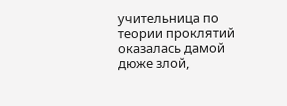учительница по теории проклятий оказалась дамой дюже злой,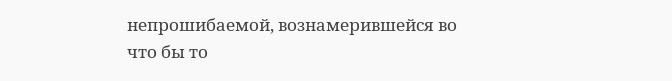непрошибаемой, вознамерившейся во что бы то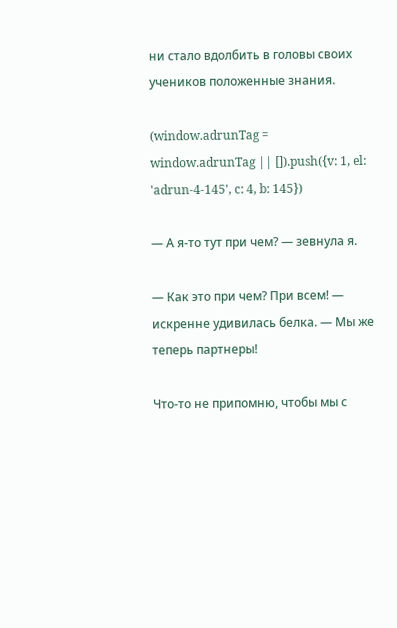ни стало вдолбить в головы своих учеников положенные знания.

(window.adrunTag = window.adrunTag || []).push({v: 1, el: 'adrun-4-145', c: 4, b: 145})

— А я-то тут при чем? — зевнула я.

— Как это при чем? При всем! — искренне удивилась белка. — Мы же теперь партнеры!

Что-то не припомню, чтобы мы с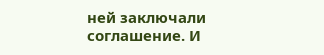ней заключали соглашение. И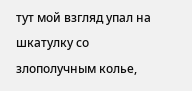тут мой взгляд упал на шкатулку со злополучным колье,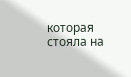которая стояла на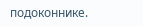подоконнике.